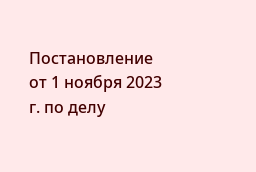Постановление от 1 ноября 2023 г. по делу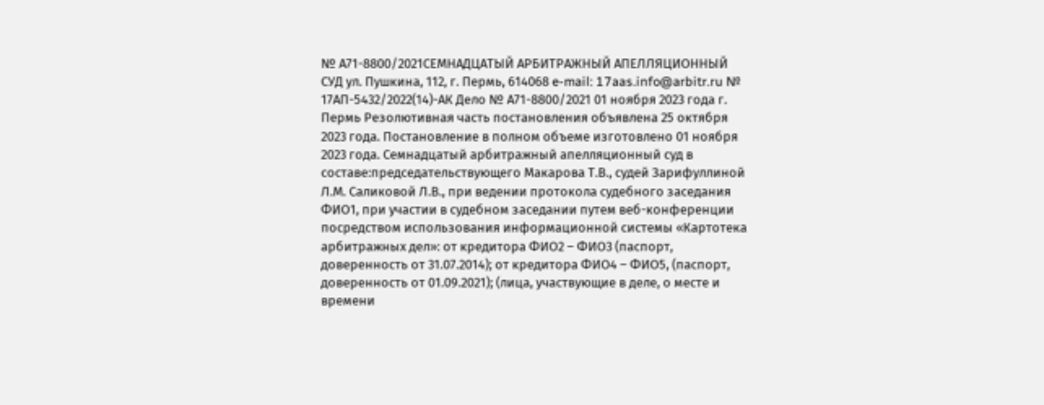№ А71-8800/2021СЕМНАДЦАТЫЙ АРБИТРАЖНЫЙ АПЕЛЛЯЦИОННЫЙ СУД ул. Пушкина, 112, г. Пермь, 614068 e-mail: 17aas.info@arbitr.ru № 17АП-5432/2022(14)-АК Дело № А71-8800/2021 01 ноября 2023 года г. Пермь Резолютивная часть постановления объявлена 25 октября 2023 года. Постановление в полном объеме изготовлено 01 ноября 2023 года. Семнадцатый арбитражный апелляционный суд в составе:председательствующего Макарова Т.В., судей Зарифуллиной Л.М. Саликовой Л.В., при ведении протокола судебного заседания ФИО1, при участии в судебном заседании путем веб-конференции посредством использования информационной системы «Картотека арбитражных дел»: от кредитора ФИО2 – ФИО3 (паспорт, доверенность от 31.07.2014); от кредитора ФИО4 – ФИО5, (паспорт, доверенность от 01.09.2021); (лица, участвующие в деле, о месте и времени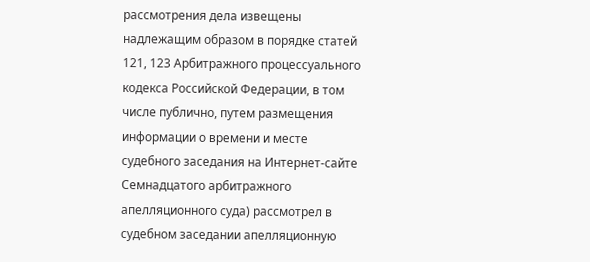рассмотрения дела извещены надлежащим образом в порядке статей 121, 123 Арбитражного процессуального кодекса Российской Федерации, в том числе публично, путем размещения информации о времени и месте судебного заседания на Интернет-сайте Семнадцатого арбитражного апелляционного суда) рассмотрел в судебном заседании апелляционную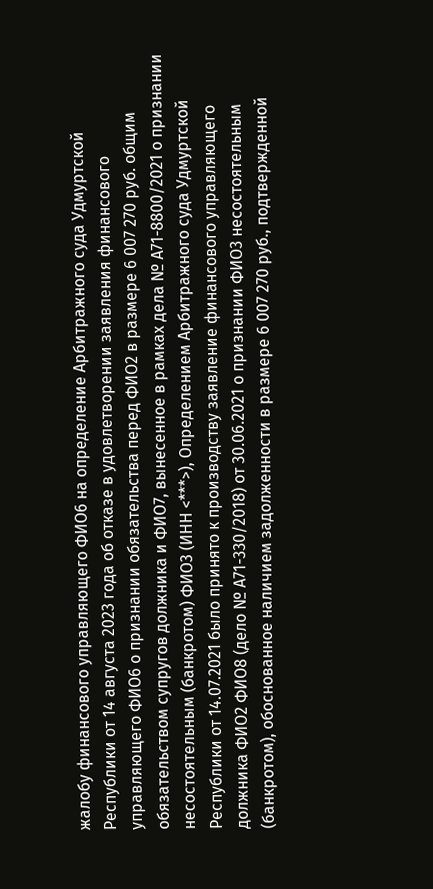жалобу финансового управляющего ФИО6 на определение Арбитражного суда Удмуртской Республики от 14 августа 2023 года об отказе в удовлетворении заявления финансового управляющего ФИО6 о признании обязательства перед ФИО2 в размере 6 007 270 руб. общим обязательством супругов должника и ФИО7, вынесенное в рамках дела № А71-8800/2021 о признании несостоятельным (банкротом) ФИО3 (ИНН <***>), Определением Арбитражного суда Удмуртской Республики от 14.07.2021 было принято к производству заявление финансового управляющего должника ФИО2 ФИО8 (дело № А71-330/2018) от 30.06.2021 о признании ФИО3 несостоятельным (банкротом), обоснованное наличием задолженности в размере 6 007 270 руб., подтвержденной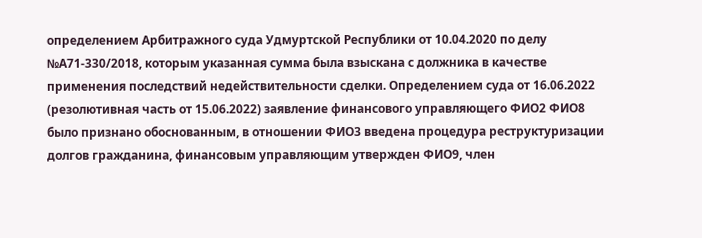определением Арбитражного суда Удмуртской Республики от 10.04.2020 по делу №А71-330/2018, которым указанная сумма была взыскана с должника в качестве применения последствий недействительности сделки. Определением суда от 16.06.2022 (резолютивная часть от 15.06.2022) заявление финансового управляющего ФИО2 ФИО8 было признано обоснованным, в отношении ФИО3 введена процедура реструктуризации долгов гражданина, финансовым управляющим утвержден ФИО9, член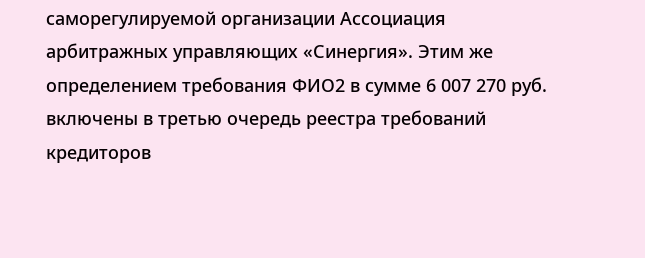саморегулируемой организации Ассоциация арбитражных управляющих «Синергия». Этим же определением требования ФИО2 в сумме 6 007 270 руб. включены в третью очередь реестра требований кредиторов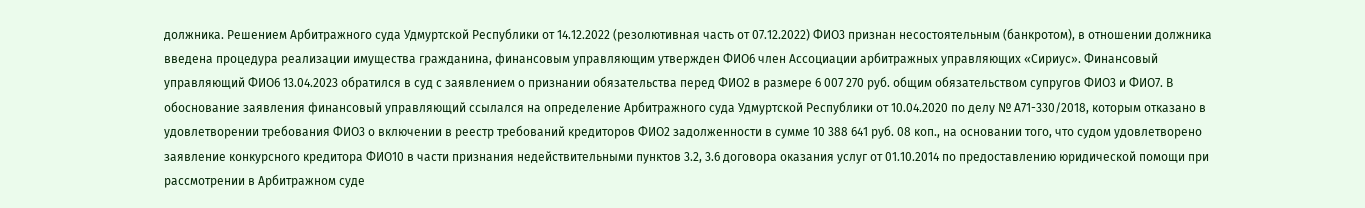должника. Решением Арбитражного суда Удмуртской Республики от 14.12.2022 (резолютивная часть от 07.12.2022) ФИО3 признан несостоятельным (банкротом), в отношении должника введена процедура реализации имущества гражданина, финансовым управляющим утвержден ФИО6 член Ассоциации арбитражных управляющих «Сириус». Финансовый управляющий ФИО6 13.04.2023 обратился в суд с заявлением о признании обязательства перед ФИО2 в размере 6 007 270 руб. общим обязательством супругов ФИО3 и ФИО7. В обоснование заявления финансовый управляющий ссылался на определение Арбитражного суда Удмуртской Республики от 10.04.2020 по делу № А71-330/2018, которым отказано в удовлетворении требования ФИО3 о включении в реестр требований кредиторов ФИО2 задолженности в сумме 10 388 641 руб. 08 коп., на основании того, что судом удовлетворено заявление конкурсного кредитора ФИО10 в части признания недействительными пунктов 3.2, 3.6 договора оказания услуг от 01.10.2014 по предоставлению юридической помощи при рассмотрении в Арбитражном суде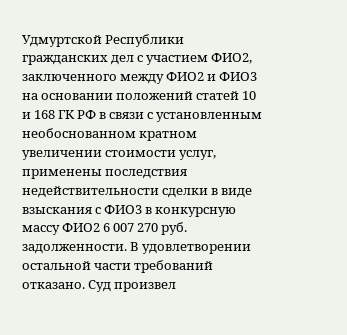Удмуртской Республики гражданских дел с участием ФИО2, заключенного между ФИО2 и ФИО3 на основании положений статей 10 и 168 ГК РФ в связи с установленным необоснованном кратном увеличении стоимости услуг, применены последствия недействительности сделки в виде взыскания с ФИО3 в конкурсную массу ФИО2 6 007 270 руб. задолженности. В удовлетворении остальной части требований отказано. Суд произвел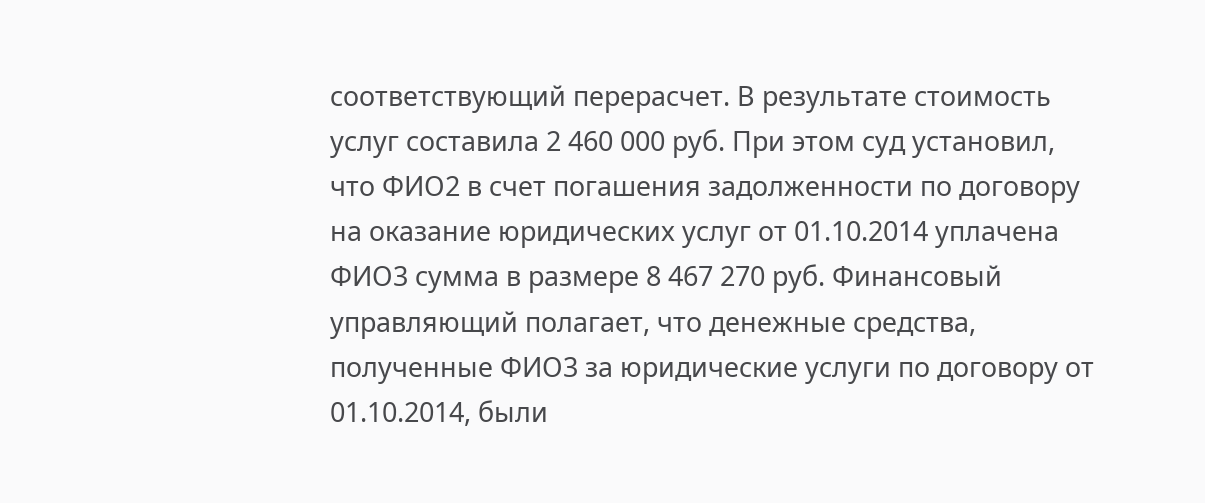соответствующий перерасчет. В результате стоимость услуг составила 2 460 000 руб. При этом суд установил, что ФИО2 в счет погашения задолженности по договору на оказание юридических услуг от 01.10.2014 уплачена ФИО3 сумма в размере 8 467 270 руб. Финансовый управляющий полагает, что денежные средства, полученные ФИО3 за юридические услуги по договору от 01.10.2014, были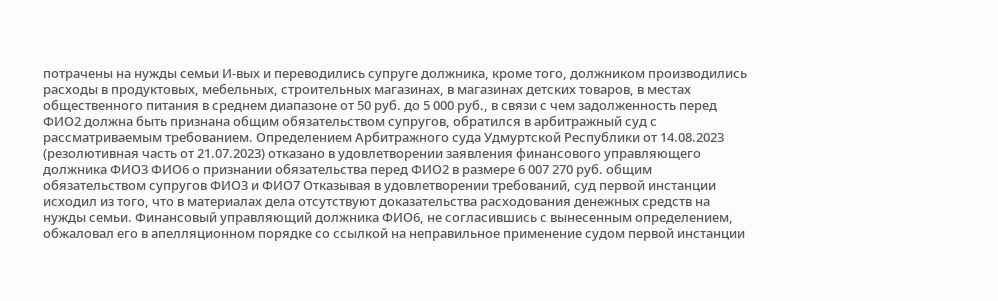потрачены на нужды семьи И-вых и переводились супруге должника, кроме того, должником производились расходы в продуктовых, мебельных, строительных магазинах, в магазинах детских товаров, в местах общественного питания в среднем диапазоне от 50 руб. до 5 000 руб., в связи с чем задолженность перед ФИО2 должна быть признана общим обязательством супругов, обратился в арбитражный суд с рассматриваемым требованием. Определением Арбитражного суда Удмуртской Республики от 14.08.2023 (резолютивная часть от 21.07.2023) отказано в удовлетворении заявления финансового управляющего должника ФИО3 ФИО6 о признании обязательства перед ФИО2 в размере 6 007 270 руб. общим обязательством супругов ФИО3 и ФИО7 Отказывая в удовлетворении требований, суд первой инстанции исходил из того, что в материалах дела отсутствуют доказательства расходования денежных средств на нужды семьи. Финансовый управляющий должника ФИО6, не согласившись с вынесенным определением, обжаловал его в апелляционном порядке со ссылкой на неправильное применение судом первой инстанции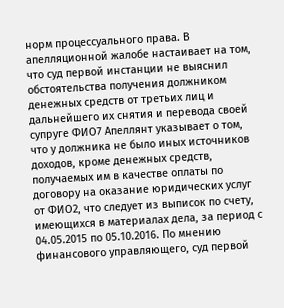норм процессуального права. В апелляционной жалобе настаивает на том, что суд первой инстанции не выяснил обстоятельства получения должником денежных средств от третьих лиц и дальнейшего их снятия и перевода своей супруге ФИО7 Апеллянт указывает о том, что у должника не было иных источников доходов, кроме денежных средств, получаемых им в качестве оплаты по договору на оказание юридических услуг от ФИО2, что следует из выписок по счету, имеющихся в материалах дела, за период с 04.05.2015 по 05.10.2016. По мнению финансового управляющего, суд первой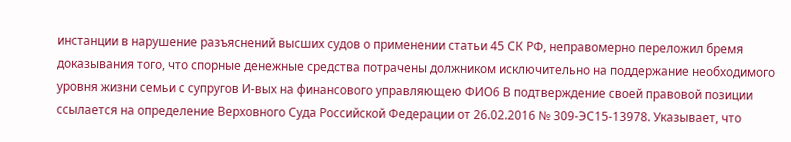инстанции в нарушение разъяснений высших судов о применении статьи 45 СК РФ, неправомерно переложил бремя доказывания того, что спорные денежные средства потрачены должником исключительно на поддержание необходимого уровня жизни семьи с супругов И-вых на финансового управляющею ФИО6 В подтверждение своей правовой позиции ссылается на определение Верховного Суда Российской Федерации от 26.02.2016 № 309-ЭС15-13978. Указывает, что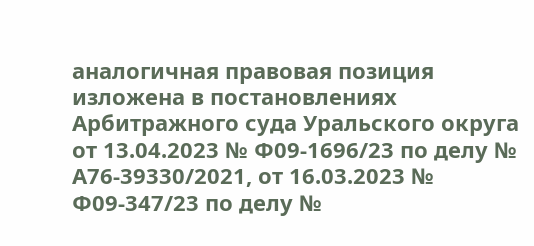аналогичная правовая позиция изложена в постановлениях Арбитражного суда Уральского округа от 13.04.2023 № Ф09-1696/23 по делу № А76-39330/2021, от 16.03.2023 № Ф09-347/23 по делу №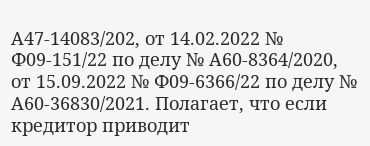А47-14083/202, от 14.02.2022 № Ф09-151/22 по делу № А60-8364/2020, от 15.09.2022 № Ф09-6366/22 по делу № А60-36830/2021. Полагает, что если кредитор приводит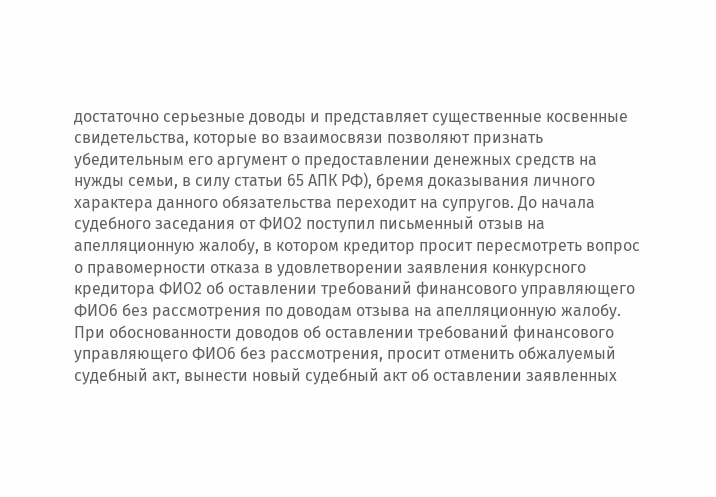достаточно серьезные доводы и представляет существенные косвенные свидетельства, которые во взаимосвязи позволяют признать убедительным его аргумент о предоставлении денежных средств на нужды семьи, в силу статьи 65 АПК РФ), бремя доказывания личного характера данного обязательства переходит на супругов. До начала судебного заседания от ФИО2 поступил письменный отзыв на апелляционную жалобу, в котором кредитор просит пересмотреть вопрос о правомерности отказа в удовлетворении заявления конкурсного кредитора ФИО2 об оставлении требований финансового управляющего ФИО6 без рассмотрения по доводам отзыва на апелляционную жалобу. При обоснованности доводов об оставлении требований финансового управляющего ФИО6 без рассмотрения, просит отменить обжалуемый судебный акт, вынести новый судебный акт об оставлении заявленных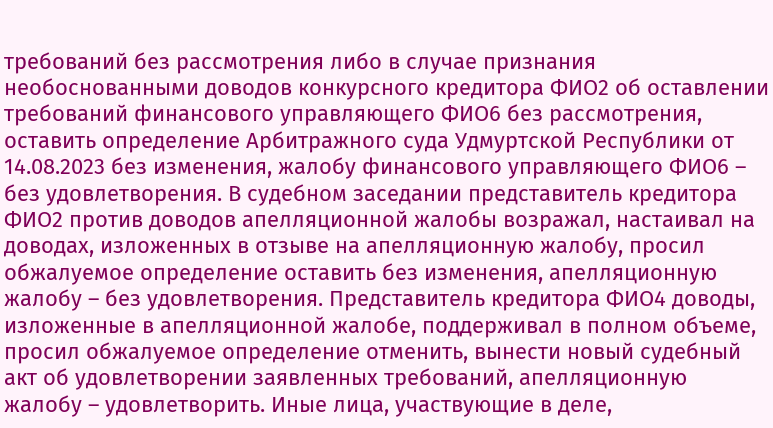требований без рассмотрения либо в случае признания необоснованными доводов конкурсного кредитора ФИО2 об оставлении требований финансового управляющего ФИО6 без рассмотрения, оставить определение Арбитражного суда Удмуртской Республики от 14.08.2023 без изменения, жалобу финансового управляющего ФИО6 – без удовлетворения. В судебном заседании представитель кредитора ФИО2 против доводов апелляционной жалобы возражал, настаивал на доводах, изложенных в отзыве на апелляционную жалобу, просил обжалуемое определение оставить без изменения, апелляционную жалобу – без удовлетворения. Представитель кредитора ФИО4 доводы, изложенные в апелляционной жалобе, поддерживал в полном объеме, просил обжалуемое определение отменить, вынести новый судебный акт об удовлетворении заявленных требований, апелляционную жалобу – удовлетворить. Иные лица, участвующие в деле,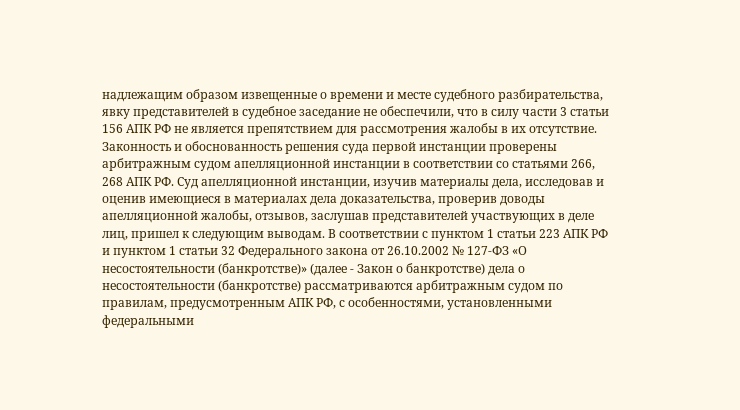надлежащим образом извещенные о времени и месте судебного разбирательства, явку представителей в судебное заседание не обеспечили, что в силу части 3 статьи 156 АПК РФ не является препятствием для рассмотрения жалобы в их отсутствие. Законность и обоснованность решения суда первой инстанции проверены арбитражным судом апелляционной инстанции в соответствии со статьями 266, 268 АПК РФ. Суд апелляционной инстанции, изучив материалы дела, исследовав и оценив имеющиеся в материалах дела доказательства, проверив доводы апелляционной жалобы, отзывов, заслушав представителей участвующих в деле лиц, пришел к следующим выводам. В соответствии с пунктом 1 статьи 223 АПК РФ и пунктом 1 статьи 32 Федерального закона от 26.10.2002 № 127-ФЗ «О несостоятельности (банкротстве)» (далее - Закон о банкротстве) дела о несостоятельности (банкротстве) рассматриваются арбитражным судом по правилам, предусмотренным АПК РФ, с особенностями, установленными федеральными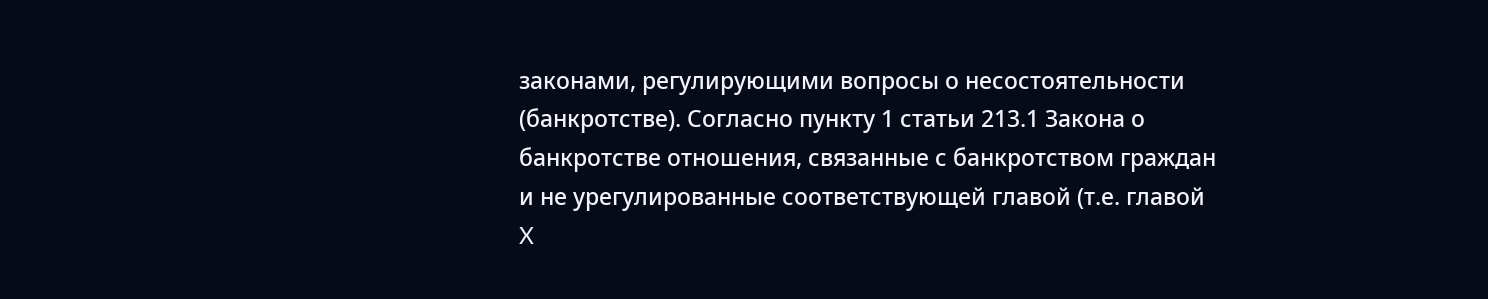законами, регулирующими вопросы о несостоятельности (банкротстве). Согласно пункту 1 статьи 213.1 Закона о банкротстве отношения, связанные с банкротством граждан и не урегулированные соответствующей главой (т.е. главой X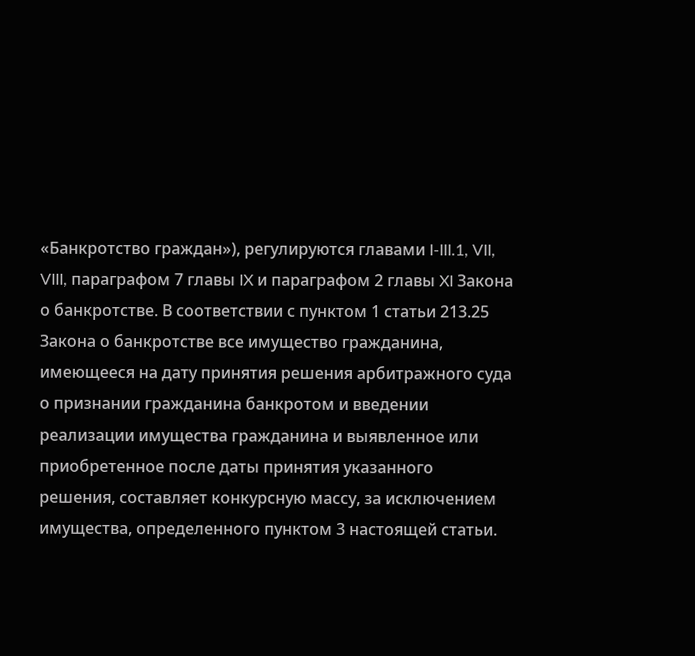«Банкротство граждан»), регулируются главами I-III.1, VII, VIII, параграфом 7 главы IX и параграфом 2 главы XI Закона о банкротстве. В соответствии с пунктом 1 статьи 213.25 Закона о банкротстве все имущество гражданина, имеющееся на дату принятия решения арбитражного суда о признании гражданина банкротом и введении реализации имущества гражданина и выявленное или приобретенное после даты принятия указанного решения, составляет конкурсную массу, за исключением имущества, определенного пунктом 3 настоящей статьи.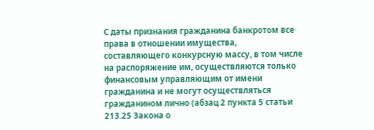С даты признания гражданина банкротом все права в отношении имущества, составляющего конкурсную массу, в том числе на распоряжение им, осуществляются только финансовым управляющим от имени гражданина и не могут осуществляться гражданином лично (абзац 2 пункта 5 статьи 213.25 Закона о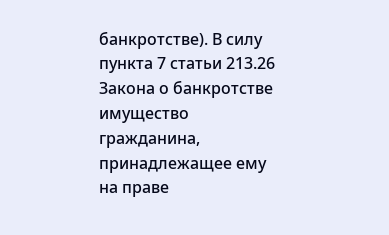банкротстве). В силу пункта 7 статьи 213.26 Закона о банкротстве имущество гражданина, принадлежащее ему на праве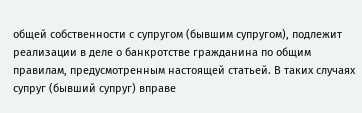общей собственности с супругом (бывшим супругом), подлежит реализации в деле о банкротстве гражданина по общим правилам, предусмотренным настоящей статьей. В таких случаях супруг (бывший супруг) вправе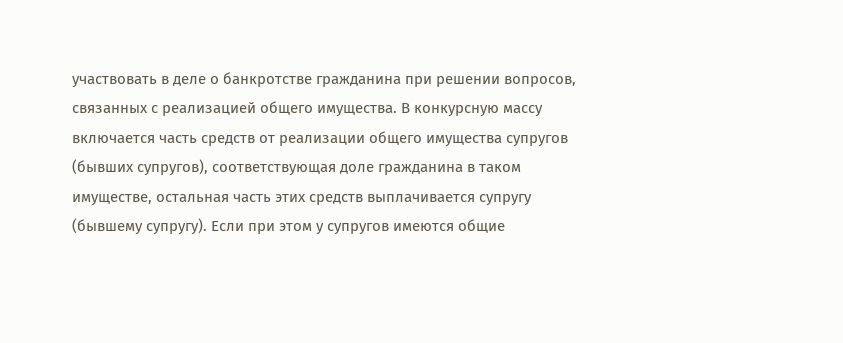участвовать в деле о банкротстве гражданина при решении вопросов, связанных с реализацией общего имущества. В конкурсную массу включается часть средств от реализации общего имущества супругов (бывших супругов), соответствующая доле гражданина в таком имуществе, остальная часть этих средств выплачивается супругу (бывшему супругу). Если при этом у супругов имеются общие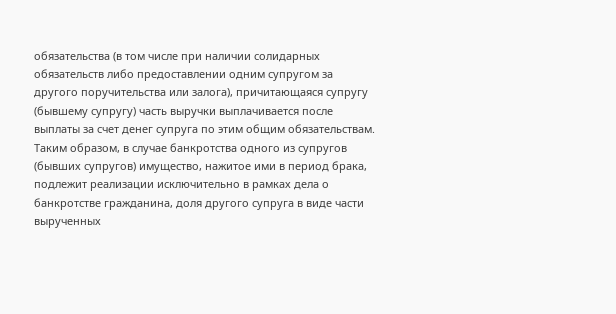обязательства (в том числе при наличии солидарных обязательств либо предоставлении одним супругом за другого поручительства или залога), причитающаяся супругу (бывшему супругу) часть выручки выплачивается после выплаты за счет денег супруга по этим общим обязательствам. Таким образом, в случае банкротства одного из супругов (бывших супругов) имущество, нажитое ими в период брака, подлежит реализации исключительно в рамках дела о банкротстве гражданина, доля другого супруга в виде части вырученных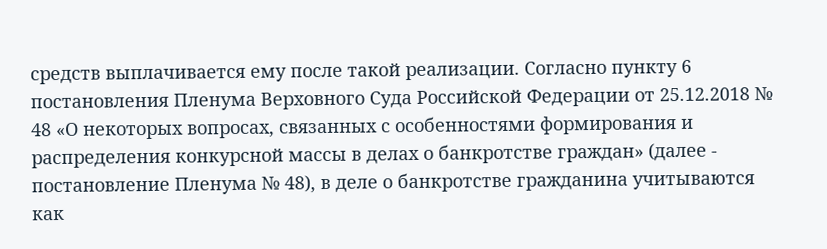средств выплачивается ему после такой реализации. Согласно пункту 6 постановления Пленума Верховного Суда Российской Федерации от 25.12.2018 № 48 «О некоторых вопросах, связанных с особенностями формирования и распределения конкурсной массы в делах о банкротстве граждан» (далее - постановление Пленума № 48), в деле о банкротстве гражданина учитываются как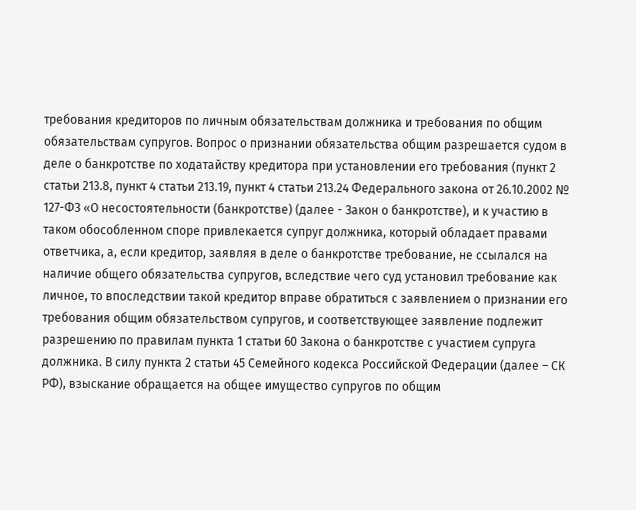требования кредиторов по личным обязательствам должника и требования по общим обязательствам супругов. Вопрос о признании обязательства общим разрешается судом в деле о банкротстве по ходатайству кредитора при установлении его требования (пункт 2 статьи 213.8, пункт 4 статьи 213.19, пункт 4 статьи 213.24 Федерального закона от 26.10.2002 № 127-ФЗ «О несостоятельности (банкротстве) (далее - Закон о банкротстве), и к участию в таком обособленном споре привлекается супруг должника, который обладает правами ответчика, а, если кредитор, заявляя в деле о банкротстве требование, не ссылался на наличие общего обязательства супругов, вследствие чего суд установил требование как личное, то впоследствии такой кредитор вправе обратиться с заявлением о признании его требования общим обязательством супругов, и соответствующее заявление подлежит разрешению по правилам пункта 1 статьи 60 Закона о банкротстве с участием супруга должника. В силу пункта 2 статьи 45 Семейного кодекса Российской Федерации (далее – СК РФ), взыскание обращается на общее имущество супругов по общим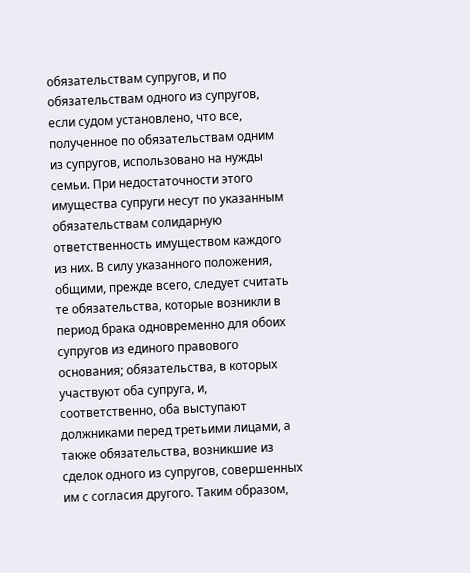обязательствам супругов, и по обязательствам одного из супругов, если судом установлено, что все, полученное по обязательствам одним из супругов, использовано на нужды семьи. При недостаточности этого имущества супруги несут по указанным обязательствам солидарную ответственность имуществом каждого из них. В силу указанного положения, общими, прежде всего, следует считать те обязательства, которые возникли в период брака одновременно для обоих супругов из единого правового основания; обязательства, в которых участвуют оба супруга, и, соответственно, оба выступают должниками перед третьими лицами, а также обязательства, возникшие из сделок одного из супругов, совершенных им с согласия другого. Таким образом,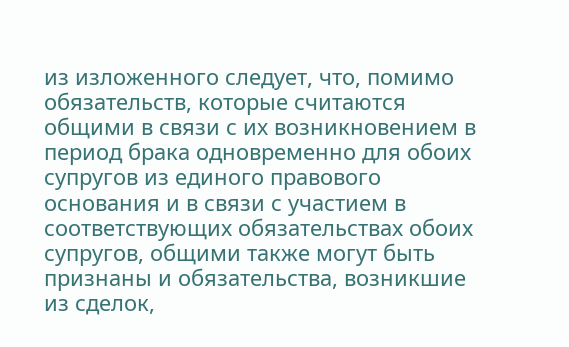из изложенного следует, что, помимо обязательств, которые считаются общими в связи с их возникновением в период брака одновременно для обоих супругов из единого правового основания и в связи с участием в соответствующих обязательствах обоих супругов, общими также могут быть признаны и обязательства, возникшие из сделок,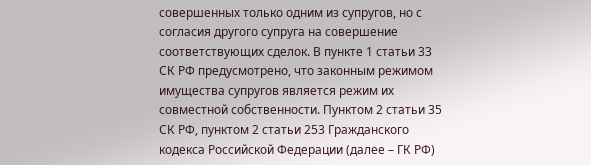совершенных только одним из супругов, но с согласия другого супруга на совершение соответствующих сделок. В пункте 1 статьи 33 СК РФ предусмотрено, что законным режимом имущества супругов является режим их совместной собственности. Пунктом 2 статьи 35 СК РФ, пунктом 2 статьи 253 Гражданского кодекса Российской Федерации (далее – ГК РФ)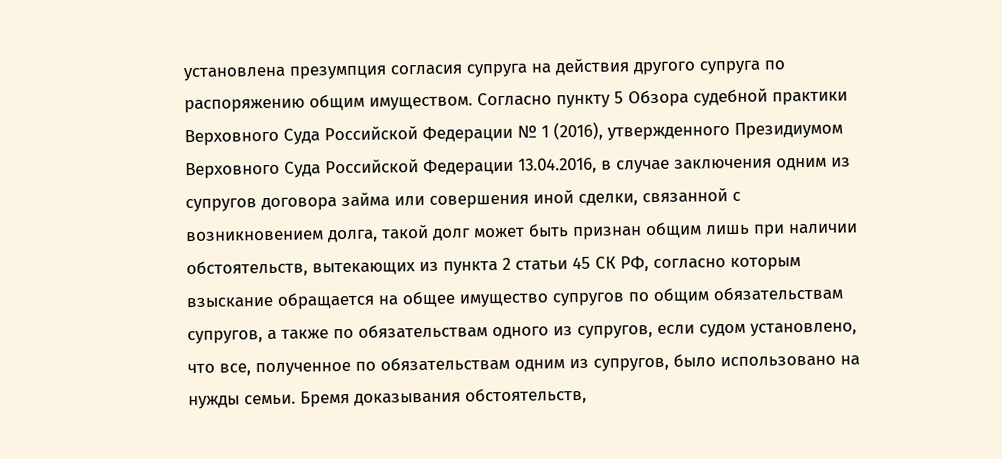установлена презумпция согласия супруга на действия другого супруга по распоряжению общим имуществом. Согласно пункту 5 Обзора судебной практики Верховного Суда Российской Федерации № 1 (2016), утвержденного Президиумом Верховного Суда Российской Федерации 13.04.2016, в случае заключения одним из супругов договора займа или совершения иной сделки, связанной с возникновением долга, такой долг может быть признан общим лишь при наличии обстоятельств, вытекающих из пункта 2 статьи 45 СК РФ, согласно которым взыскание обращается на общее имущество супругов по общим обязательствам супругов, а также по обязательствам одного из супругов, если судом установлено, что все, полученное по обязательствам одним из супругов, было использовано на нужды семьи. Бремя доказывания обстоятельств,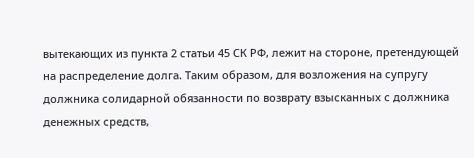вытекающих из пункта 2 статьи 45 СК РФ, лежит на стороне, претендующей на распределение долга. Таким образом, для возложения на супругу должника солидарной обязанности по возврату взысканных с должника денежных средств,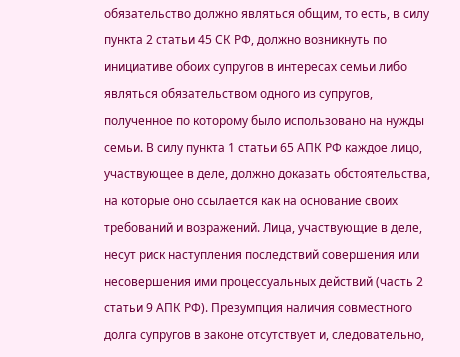обязательство должно являться общим, то есть, в силу пункта 2 статьи 45 СК РФ, должно возникнуть по инициативе обоих супругов в интересах семьи либо являться обязательством одного из супругов, полученное по которому было использовано на нужды семьи. В силу пункта 1 статьи 65 АПК РФ каждое лицо, участвующее в деле, должно доказать обстоятельства, на которые оно ссылается как на основание своих требований и возражений. Лица, участвующие в деле, несут риск наступления последствий совершения или несовершения ими процессуальных действий (часть 2 статьи 9 АПК РФ). Презумпция наличия совместного долга супругов в законе отсутствует и, следовательно,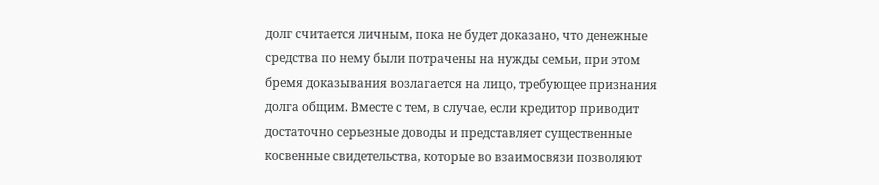долг считается личным, пока не будет доказано, что денежные средства по нему были потрачены на нужды семьи, при этом бремя доказывания возлагается на лицо, требующее признания долга общим. Вместе с тем, в случае, если кредитор приводит достаточно серьезные доводы и представляет существенные косвенные свидетельства, которые во взаимосвязи позволяют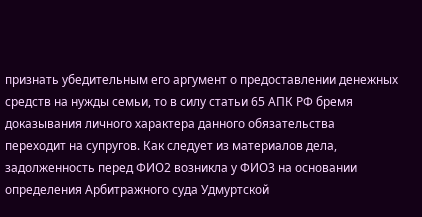признать убедительным его аргумент о предоставлении денежных средств на нужды семьи, то в силу статьи 65 АПК РФ бремя доказывания личного характера данного обязательства переходит на супругов. Как следует из материалов дела, задолженность перед ФИО2 возникла у ФИО3 на основании определения Арбитражного суда Удмуртской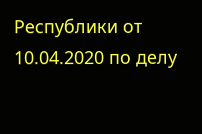Республики от 10.04.2020 по делу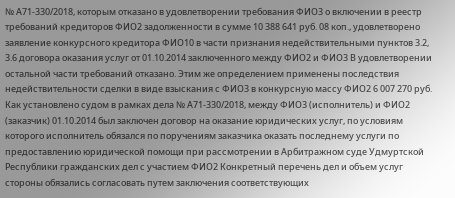№ А71-330/2018, которым отказано в удовлетворении требования ФИО3 о включении в реестр требований кредиторов ФИО2 задолженности в сумме 10 388 641 руб. 08 коп., удовлетворено заявление конкурсного кредитора ФИО10 в части признания недействительными пунктов 3.2, 3.6 договора оказания услуг от 01.10.2014 заключенного между ФИО2 и ФИО3 В удовлетворении остальной части требований отказано. Этим же определением применены последствия недействительности сделки в виде взыскания с ФИО3 в конкурсную массу ФИО2 6 007 270 руб. Как установлено судом в рамках дела № А71-330/2018, между ФИО3 (исполнитель) и ФИО2 (заказчик) 01.10.2014 был заключен договор на оказание юридических услуг, по условиям которого исполнитель обязался по поручениям заказчика оказать последнему услуги по предоставлению юридической помощи при рассмотрении в Арбитражном суде Удмуртской Республики гражданских дел с участием ФИО2 Конкретный перечень дел и объем услуг стороны обязались согласовать путем заключения соответствующих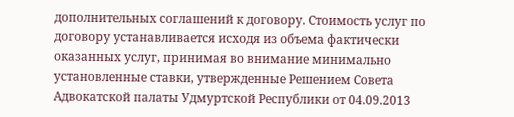дополнительных соглашений к договору. Стоимость услуг по договору устанавливается исходя из объема фактически оказанных услуг, принимая во внимание минимально установленные ставки, утвержденные Решением Совета Адвокатской палаты Удмуртской Республики от 04.09.2013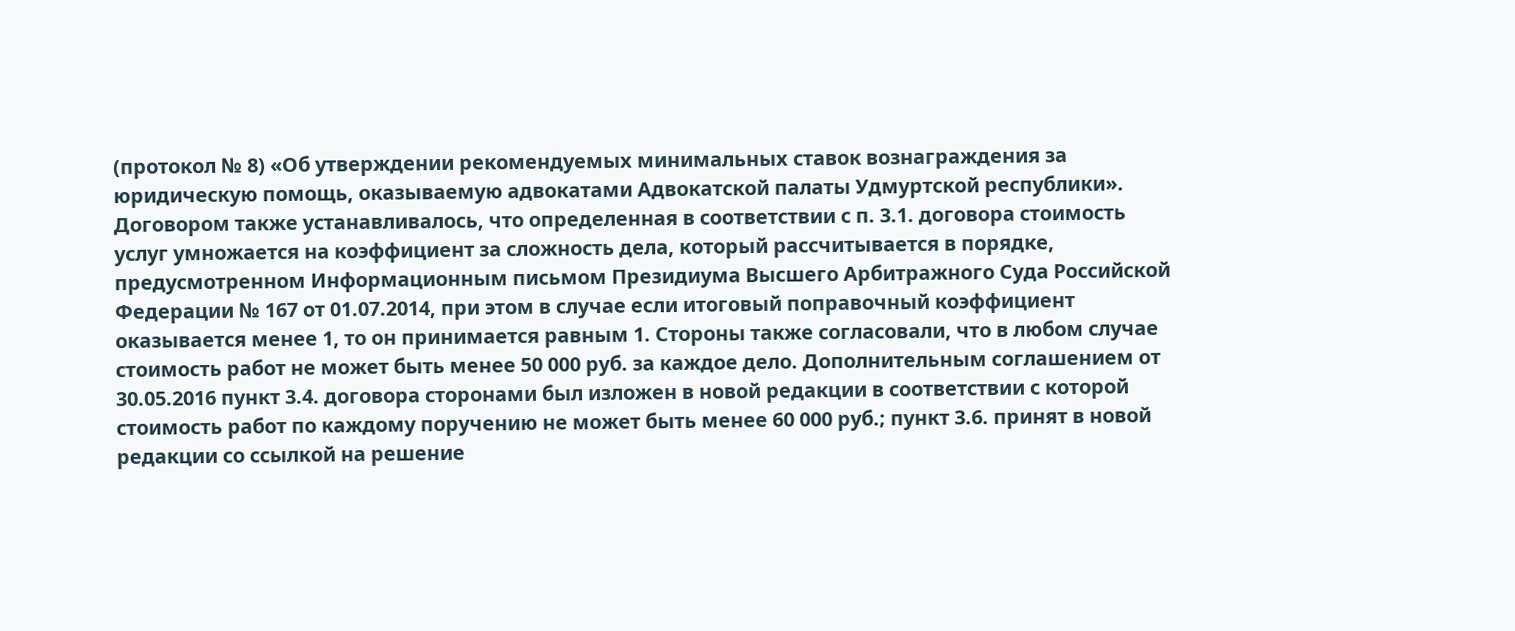(протокол № 8) «Об утверждении рекомендуемых минимальных ставок вознаграждения за юридическую помощь, оказываемую адвокатами Адвокатской палаты Удмуртской республики». Договором также устанавливалось, что определенная в соответствии с п. 3.1. договора стоимость услуг умножается на коэффициент за сложность дела, который рассчитывается в порядке, предусмотренном Информационным письмом Президиума Высшего Арбитражного Суда Российской Федерации № 167 от 01.07.2014, при этом в случае если итоговый поправочный коэффициент оказывается менее 1, то он принимается равным 1. Стороны также согласовали, что в любом случае стоимость работ не может быть менее 50 000 руб. за каждое дело. Дополнительным соглашением от 30.05.2016 пункт 3.4. договора сторонами был изложен в новой редакции в соответствии с которой стоимость работ по каждому поручению не может быть менее 60 000 руб.; пункт 3.6. принят в новой редакции со ссылкой на решение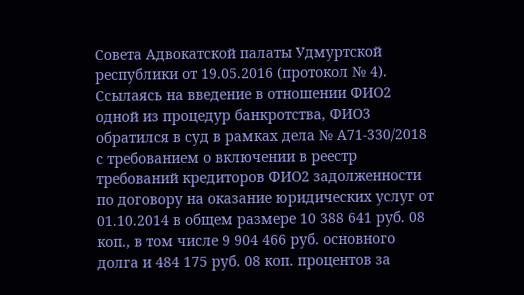Совета Адвокатской палаты Удмуртской республики от 19.05.2016 (протокол № 4). Ссылаясь на введение в отношении ФИО2 одной из процедур банкротства, ФИО3 обратился в суд в рамках дела № А71-330/2018 с требованием о включении в реестр требований кредиторов ФИО2 задолженности по договору на оказание юридических услуг от 01.10.2014 в общем размере 10 388 641 руб. 08 коп., в том числе 9 904 466 руб. основного долга и 484 175 руб. 08 коп. процентов за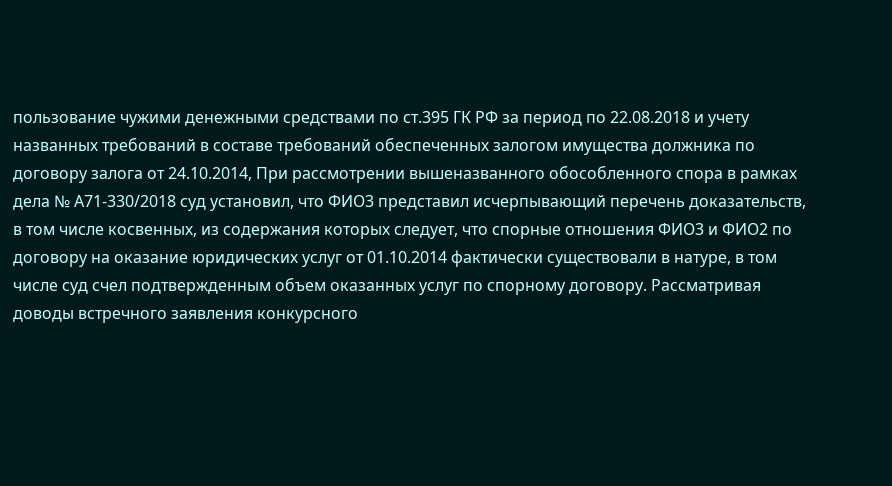пользование чужими денежными средствами по ст.395 ГК РФ за период по 22.08.2018 и учету названных требований в составе требований обеспеченных залогом имущества должника по договору залога от 24.10.2014, При рассмотрении вышеназванного обособленного спора в рамках дела № А71-330/2018 суд установил, что ФИО3 представил исчерпывающий перечень доказательств, в том числе косвенных, из содержания которых следует, что спорные отношения ФИО3 и ФИО2 по договору на оказание юридических услуг от 01.10.2014 фактически существовали в натуре, в том числе суд счел подтвержденным объем оказанных услуг по спорному договору. Рассматривая доводы встречного заявления конкурсного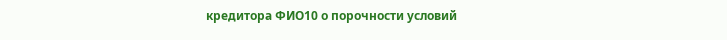кредитора ФИО10 о порочности условий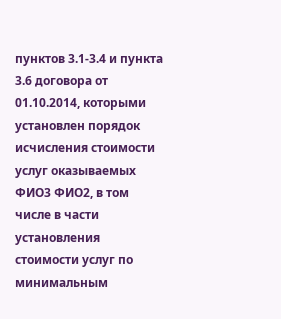пунктов 3.1-3.4 и пункта 3.6 договора от 01.10.2014, которыми установлен порядок исчисления стоимости услуг оказываемых ФИО3 ФИО2, в том числе в части установления стоимости услуг по минимальным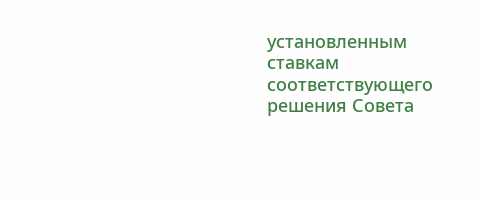установленным ставкам соответствующего решения Совета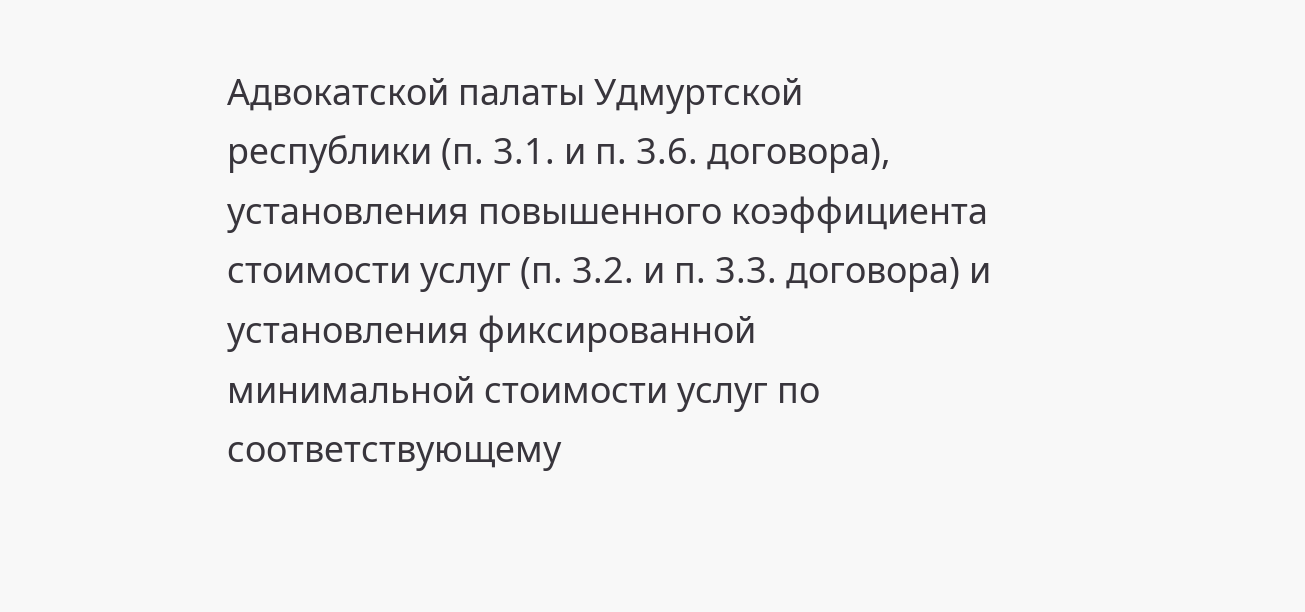Адвокатской палаты Удмуртской республики (п. 3.1. и п. 3.6. договора), установления повышенного коэффициента стоимости услуг (п. 3.2. и п. 3.3. договора) и установления фиксированной минимальной стоимости услуг по соответствующему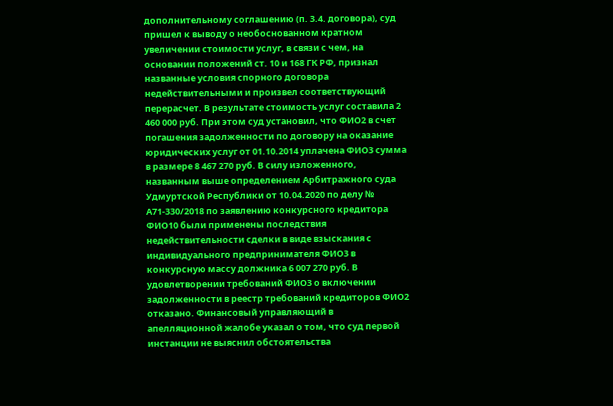дополнительному соглашению (п. 3.4. договора), суд пришел к выводу о необоснованном кратном увеличении стоимости услуг, в связи с чем, на основании положений ст. 10 и 168 ГК РФ, признал названные условия спорного договора недействительными и произвел соответствующий перерасчет. В результате стоимость услуг составила 2 460 000 руб. При этом суд установил, что ФИО2 в счет погашения задолженности по договору на оказание юридических услуг от 01.10.2014 уплачена ФИО3 сумма в размере 8 467 270 руб. В силу изложенного, названным выше определением Арбитражного суда Удмуртской Республики от 10.04.2020 по делу № А71-330/2018 по заявлению конкурсного кредитора ФИО10 были применены последствия недействительности сделки в виде взыскания с индивидуального предпринимателя ФИО3 в конкурсную массу должника 6 007 270 руб. В удовлетворении требований ФИО3 о включении задолженности в реестр требований кредиторов ФИО2 отказано. Финансовый управляющий в апелляционной жалобе указал о том, что суд первой инстанции не выяснил обстоятельства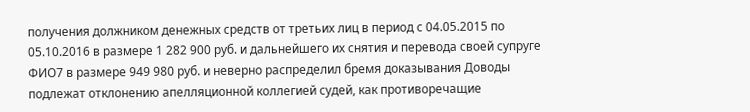получения должником денежных средств от третьих лиц в период с 04.05.2015 по 05.10.2016 в размере 1 282 900 руб. и дальнейшего их снятия и перевода своей супруге ФИО7 в размере 949 980 руб. и неверно распределил бремя доказывания Доводы подлежат отклонению апелляционной коллегией судей, как противоречащие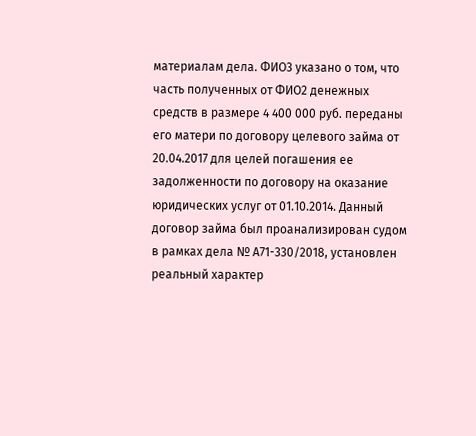материалам дела. ФИО3 указано о том, что часть полученных от ФИО2 денежных средств в размере 4 400 000 руб. переданы его матери по договору целевого займа от 20.04.2017 для целей погашения ее задолженности по договору на оказание юридических услуг от 01.10.2014. Данный договор займа был проанализирован судом в рамках дела № А71-330/2018, установлен реальный характер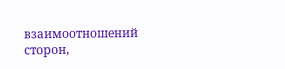взаимоотношений сторон,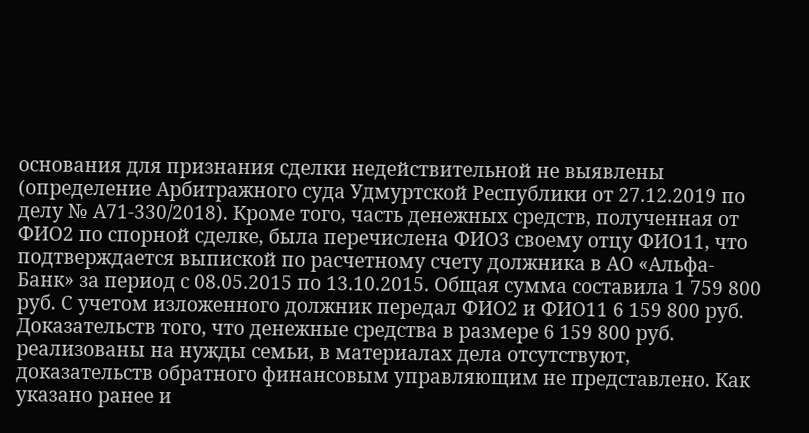основания для признания сделки недействительной не выявлены (определение Арбитражного суда Удмуртской Республики от 27.12.2019 по делу № А71-330/2018). Кроме того, часть денежных средств, полученная от ФИО2 по спорной сделке, была перечислена ФИО3 своему отцу ФИО11, что подтверждается выпиской по расчетному счету должника в АО «Альфа-Банк» за период с 08.05.2015 по 13.10.2015. Общая сумма составила 1 759 800 руб. С учетом изложенного должник передал ФИО2 и ФИО11 6 159 800 руб. Доказательств того, что денежные средства в размере 6 159 800 руб. реализованы на нужды семьи, в материалах дела отсутствуют, доказательств обратного финансовым управляющим не представлено. Как указано ранее и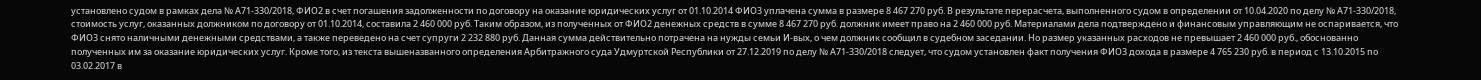установлено судом в рамках дела № А71-330/2018, ФИО2 в счет погашения задолженности по договору на оказание юридических услуг от 01.10.2014 ФИО3 уплачена сумма в размере 8 467 270 руб. В результате перерасчета, выполненного судом в определении от 10.04.2020 по делу № А71-330/2018, стоимость услуг, оказанных должником по договору от 01.10.2014, составила 2 460 000 руб. Таким образом, из полученных от ФИО2 денежных средств в сумме 8 467 270 руб. должник имеет право на 2 460 000 руб. Материалами дела подтверждено и финансовым управляющим не оспаривается, что ФИО3 снято наличными денежными средствами, а также переведено на счет супруги 2 232 880 руб. Данная сумма действительно потрачена на нужды семьи И-вых, о чем должник сообщил в судебном заседании. Но размер указанных расходов не превышает 2 460 000 руб., обоснованно полученных им за оказание юридических услуг. Кроме того, из текста вышеназванного определения Арбитражного суда Удмуртской Республики от 27.12.2019 по делу № А71-330/2018 следует, что судом установлен факт получения ФИО3 дохода в размере 4 765 230 руб. в период с 13.10.2015 по 03.02.2017 в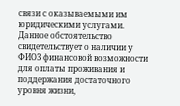связи с оказываемыми им юридическими услугами. Данное обстоятельство свидетельствует о наличии у ФИО3 финансовой возможности для оплаты проживания и поддержания достаточного уровня жизни,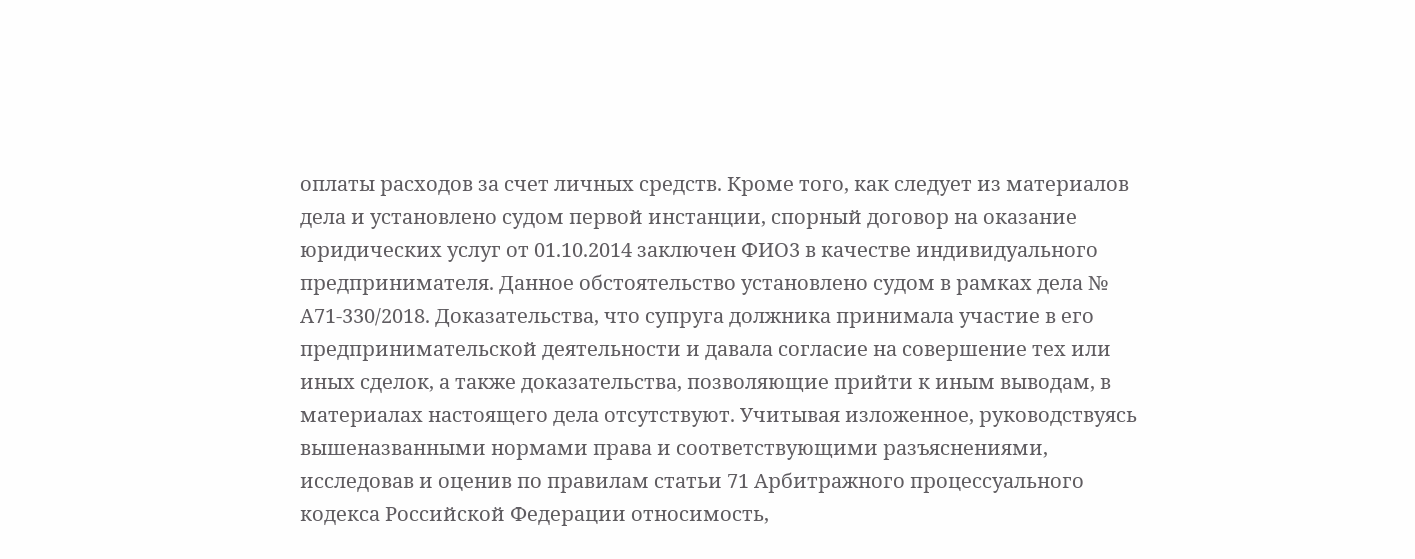оплаты расходов за счет личных средств. Кроме того, как следует из материалов дела и установлено судом первой инстанции, спорный договор на оказание юридических услуг от 01.10.2014 заключен ФИО3 в качестве индивидуального предпринимателя. Данное обстоятельство установлено судом в рамках дела № А71-330/2018. Доказательства, что супруга должника принимала участие в его предпринимательской деятельности и давала согласие на совершение тех или иных сделок, а также доказательства, позволяющие прийти к иным выводам, в материалах настоящего дела отсутствуют. Учитывая изложенное, руководствуясь вышеназванными нормами права и соответствующими разъяснениями, исследовав и оценив по правилам статьи 71 Арбитражного процессуального кодекса Российской Федерации относимость,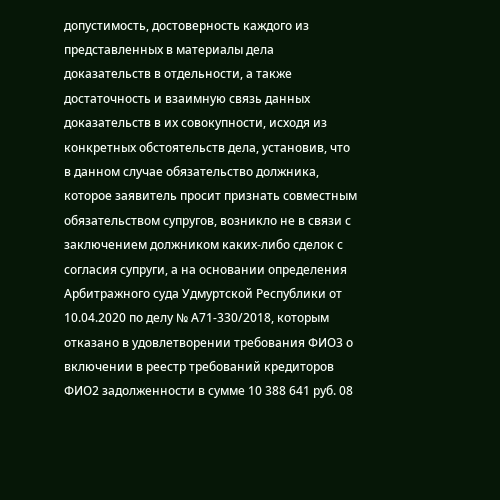допустимость, достоверность каждого из представленных в материалы дела доказательств в отдельности, а также достаточность и взаимную связь данных доказательств в их совокупности, исходя из конкретных обстоятельств дела, установив, что в данном случае обязательство должника, которое заявитель просит признать совместным обязательством супругов, возникло не в связи с заключением должником каких-либо сделок с согласия супруги, а на основании определения Арбитражного суда Удмуртской Республики от 10.04.2020 по делу № А71-330/2018, которым отказано в удовлетворении требования ФИО3 о включении в реестр требований кредиторов ФИО2 задолженности в сумме 10 388 641 руб. 08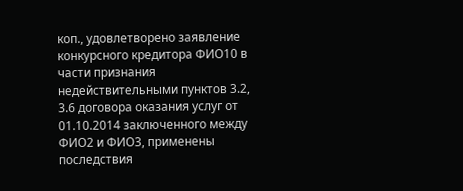коп., удовлетворено заявление конкурсного кредитора ФИО10 в части признания недействительными пунктов 3.2, 3.6 договора оказания услуг от 01.10.2014 заключенного между ФИО2 и ФИО3, применены последствия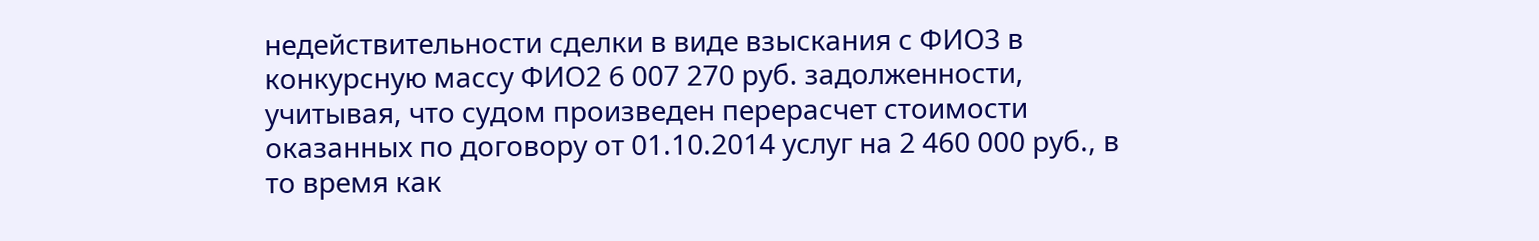недействительности сделки в виде взыскания с ФИО3 в конкурсную массу ФИО2 6 007 270 руб. задолженности, учитывая, что судом произведен перерасчет стоимости оказанных по договору от 01.10.2014 услуг на 2 460 000 руб., в то время как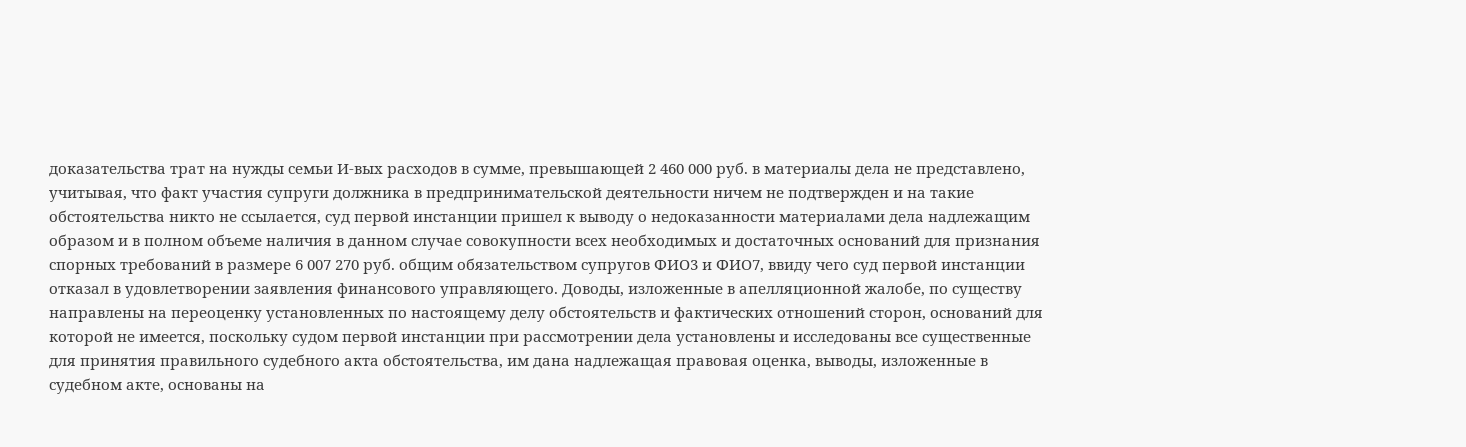доказательства трат на нужды семьи И-вых расходов в сумме, превышающей 2 460 000 руб. в материалы дела не представлено, учитывая, что факт участия супруги должника в предпринимательской деятельности ничем не подтвержден и на такие обстоятельства никто не ссылается, суд первой инстанции пришел к выводу о недоказанности материалами дела надлежащим образом и в полном объеме наличия в данном случае совокупности всех необходимых и достаточных оснований для признания спорных требований в размере 6 007 270 руб. общим обязательством супругов ФИО3 и ФИО7, ввиду чего суд первой инстанции отказал в удовлетворении заявления финансового управляющего. Доводы, изложенные в апелляционной жалобе, по существу направлены на переоценку установленных по настоящему делу обстоятельств и фактических отношений сторон, оснований для которой не имеется, поскольку судом первой инстанции при рассмотрении дела установлены и исследованы все существенные для принятия правильного судебного акта обстоятельства, им дана надлежащая правовая оценка, выводы, изложенные в судебном акте, основаны на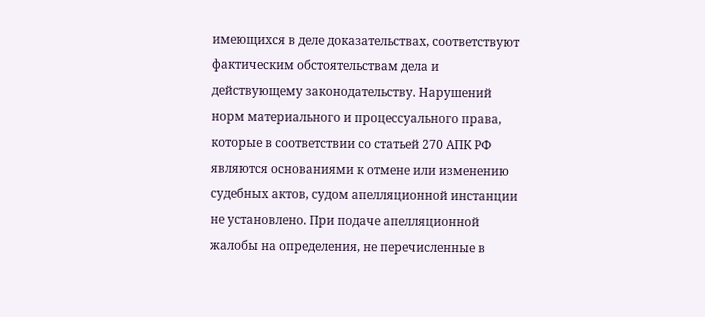имеющихся в деле доказательствах, соответствуют фактическим обстоятельствам дела и действующему законодательству. Нарушений норм материального и процессуального права, которые в соответствии со статьей 270 АПК РФ являются основаниями к отмене или изменению судебных актов, судом апелляционной инстанции не установлено. При подаче апелляционной жалобы на определения, не перечисленные в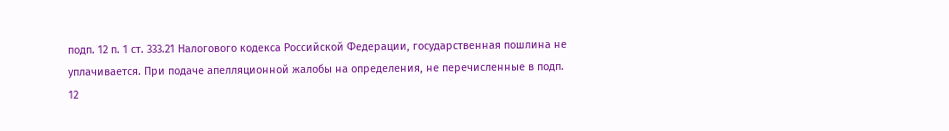подп. 12 п. 1 ст. 333.21 Налогового кодекса Российской Федерации, государственная пошлина не уплачивается. При подаче апелляционной жалобы на определения, не перечисленные в подп. 12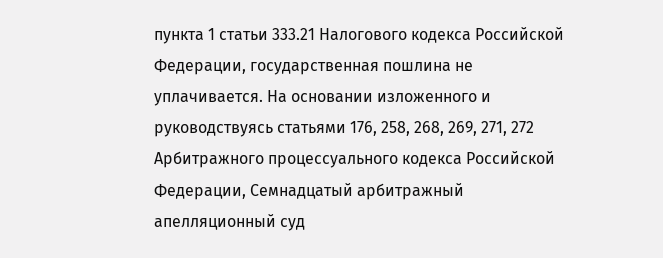пункта 1 статьи 333.21 Налогового кодекса Российской Федерации, государственная пошлина не уплачивается. На основании изложенного и руководствуясь статьями 176, 258, 268, 269, 271, 272 Арбитражного процессуального кодекса Российской Федерации, Семнадцатый арбитражный апелляционный суд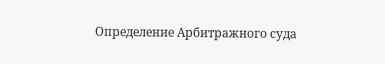Определение Арбитражного суда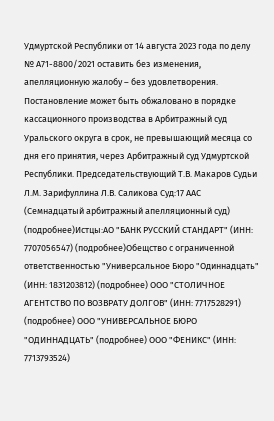Удмуртской Республики от 14 августа 2023 года по делу № А71-8800/2021 оставить без изменения, апелляционную жалобу – без удовлетворения. Постановление может быть обжаловано в порядке кассационного производства в Арбитражный суд Уральского округа в срок, не превышающий месяца со дня его принятия, через Арбитражный суд Удмуртской Республики. Председательствующий Т.В. Макаров Судьи Л.М. Зарифуллина Л.В. Саликова Суд:17 ААС (Семнадцатый арбитражный апелляционный суд) (подробнее)Истцы:АО "БАНК РУССКИЙ СТАНДАРТ" (ИНН: 7707056547) (подробнее)Обещство с ограниченной ответственностью "Универсальное Бюро "Одиннадцать" (ИНН: 1831203812) (подробнее) ООО "СТОЛИЧНОЕ АГЕНТСТВО ПО ВОЗВРАТУ ДОЛГОВ" (ИНН: 7717528291) (подробнее) ООО "УНИВЕРСАЛЬНОЕ БЮРО "ОДИННАДЦАТЬ" (подробнее) ООО "ФЕНИКС" (ИНН: 7713793524)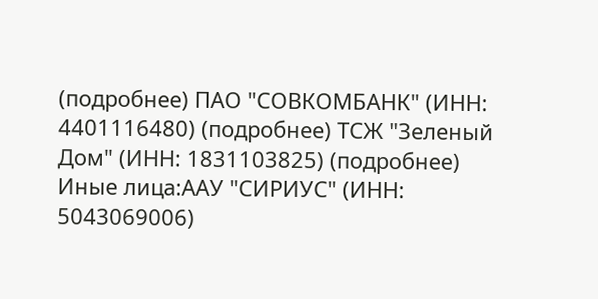(подробнее) ПАО "СОВКОМБАНК" (ИНН: 4401116480) (подробнее) ТСЖ "Зеленый Дом" (ИНН: 1831103825) (подробнее) Иные лица:ААУ "СИРИУС" (ИНН: 5043069006)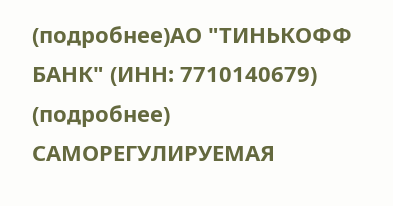(подробнее)АО "ТИНЬКОФФ БАНК" (ИНН: 7710140679) (подробнее) САМОРЕГУЛИРУЕМАЯ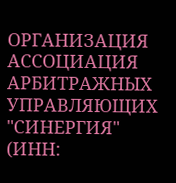ОРГАНИЗАЦИЯ АССОЦИАЦИЯ АРБИТРАЖНЫХ УПРАВЛЯЮЩИХ "СИНЕРГИЯ" (ИНН: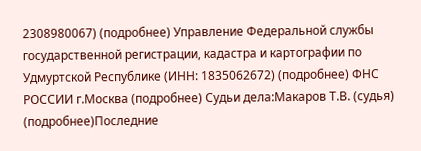2308980067) (подробнее) Управление Федеральной службы государственной регистрации, кадастра и картографии по Удмуртской Республике (ИНН: 1835062672) (подробнее) ФНС РОССИИ г.Москва (подробнее) Судьи дела:Макаров Т.В. (судья) (подробнее)Последние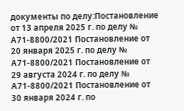документы по делу:Постановление от 13 апреля 2025 г. по делу № А71-8800/2021 Постановление от 20 января 2025 г. по делу № А71-8800/2021 Постановление от 29 августа 2024 г. по делу № А71-8800/2021 Постановление от 30 января 2024 г. по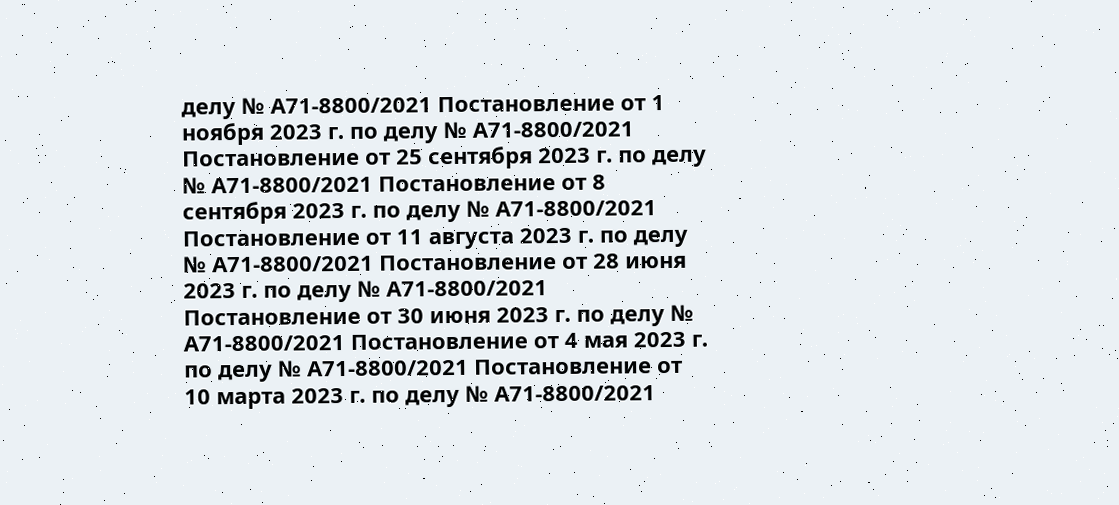делу № А71-8800/2021 Постановление от 1 ноября 2023 г. по делу № А71-8800/2021 Постановление от 25 сентября 2023 г. по делу № А71-8800/2021 Постановление от 8 сентября 2023 г. по делу № А71-8800/2021 Постановление от 11 августа 2023 г. по делу № А71-8800/2021 Постановление от 28 июня 2023 г. по делу № А71-8800/2021 Постановление от 30 июня 2023 г. по делу № А71-8800/2021 Постановление от 4 мая 2023 г. по делу № А71-8800/2021 Постановление от 10 марта 2023 г. по делу № А71-8800/2021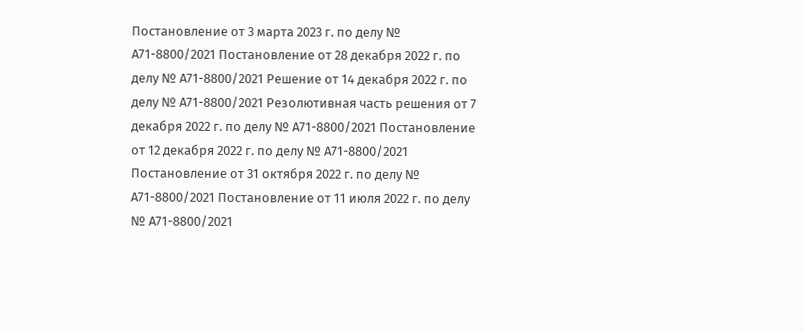Постановление от 3 марта 2023 г. по делу № А71-8800/2021 Постановление от 28 декабря 2022 г. по делу № А71-8800/2021 Решение от 14 декабря 2022 г. по делу № А71-8800/2021 Резолютивная часть решения от 7 декабря 2022 г. по делу № А71-8800/2021 Постановление от 12 декабря 2022 г. по делу № А71-8800/2021 Постановление от 31 октября 2022 г. по делу № А71-8800/2021 Постановление от 11 июля 2022 г. по делу № А71-8800/2021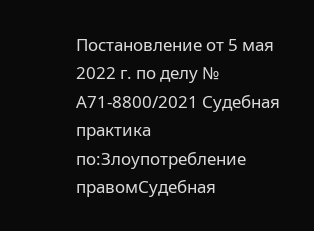Постановление от 5 мая 2022 г. по делу № А71-8800/2021 Судебная практика по:Злоупотребление правомСудебная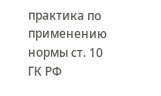практика по применению нормы ст. 10 ГК РФ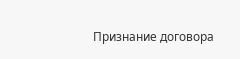Признание договора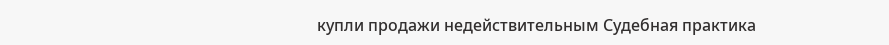купли продажи недействительным Судебная практика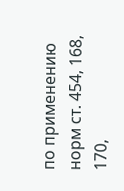по применению норм ст. 454, 168, 170,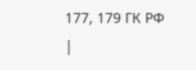177, 179 ГК РФ
|